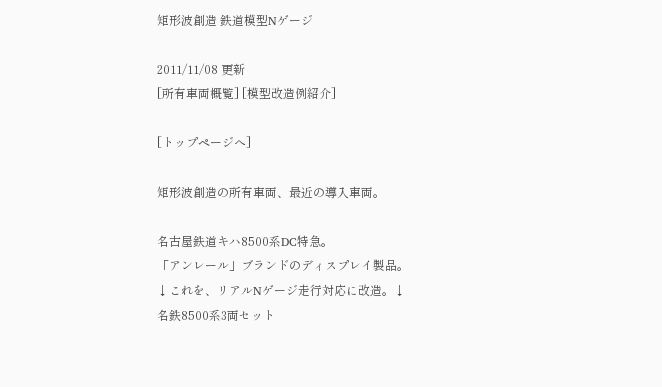矩形波創造 鉄道模型Nゲージ

2011/11/08 更新
[所有車両概覧] [模型改造例紹介]

[トップページへ]

矩形波創造の所有車両、最近の導入車両。

名古屋鉄道キハ8500系DC特急。
「アンレール」ブランドのディスプレイ製品。
↓これを、リアルNゲージ走行対応に改造。↓
名鉄8500系3両セット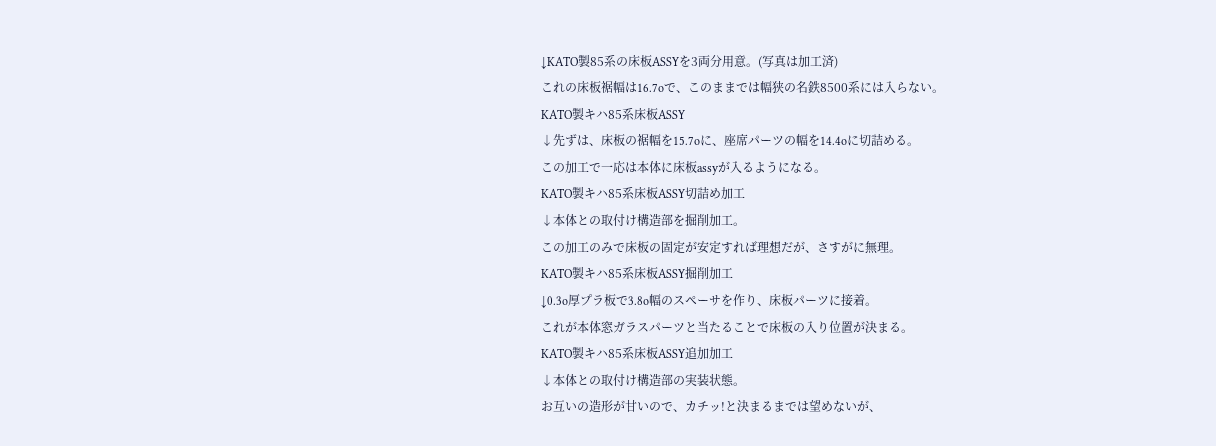↓KATO製85系の床板ASSYを3両分用意。(写真は加工済)
これの床板裾幅は16.7oで、このままでは幅狭の名鉄8500系には入らない。
KATO製キハ85系床板ASSY
↓先ずは、床板の裾幅を15.7oに、座席パーツの幅を14.4oに切詰める。
この加工で一応は本体に床板assyが入るようになる。
KATO製キハ85系床板ASSY切詰め加工
↓本体との取付け構造部を掘削加工。
この加工のみで床板の固定が安定すれば理想だが、さすがに無理。
KATO製キハ85系床板ASSY掘削加工
↓0.3o厚プラ板で3.8o幅のスペーサを作り、床板パーツに接着。
これが本体窓ガラスパーツと当たることで床板の入り位置が決まる。
KATO製キハ85系床板ASSY追加加工
↓本体との取付け構造部の実装状態。
お互いの造形が甘いので、カチッ!と決まるまでは望めないが、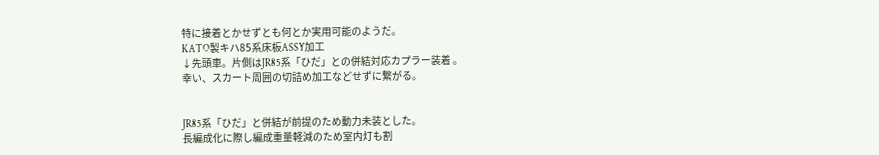特に接着とかせずとも何とか実用可能のようだ。
KATO製キハ85系床板ASSY加工
↓先頭車。片側はJR85系「ひだ」との併結対応カプラー装着 。
幸い、スカート周囲の切詰め加工などせずに繋がる。


JR85系「ひだ」と併結が前提のため動力未装とした。
長編成化に際し編成重量軽減のため室内灯も割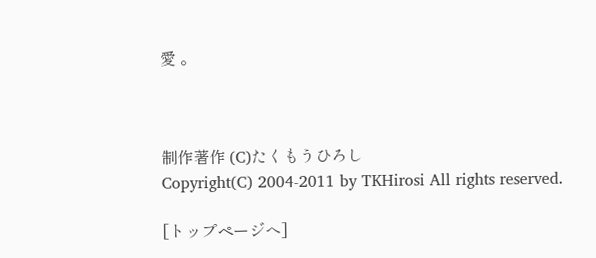愛 。



制作著作 (C)たくもうひろし
Copyright(C) 2004-2011 by TKHirosi All rights reserved.

[トップページへ]